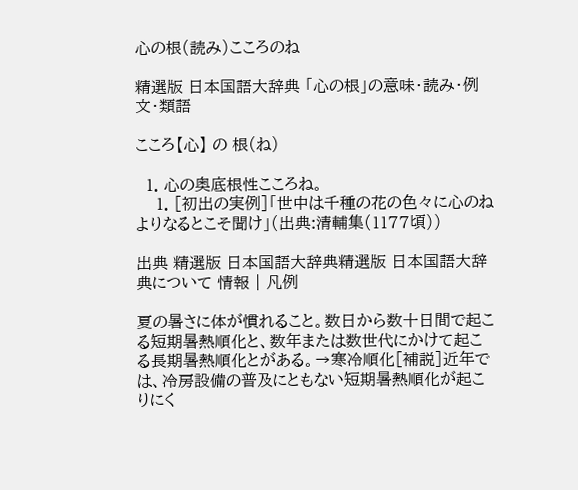心の根(読み)こころのね

精選版 日本国語大辞典 「心の根」の意味・読み・例文・類語

こころ【心】 の 根(ね)

  1. 心の奥底根性こころね。
    1. [初出の実例]「世中は千種の花の色々に心のねよりなるとこそ聞け」(出典:清輔集(1177頃))

出典 精選版 日本国語大辞典精選版 日本国語大辞典について 情報 | 凡例

夏の暑さに体が慣れること。数日から数十日間で起こる短期暑熱順化と、数年または数世代にかけて起こる長期暑熱順化とがある。→寒冷順化[補説]近年では、冷房設備の普及にともない短期暑熱順化が起こりにく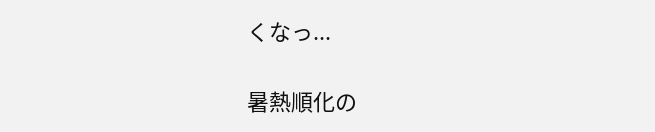くなっ...

暑熱順化の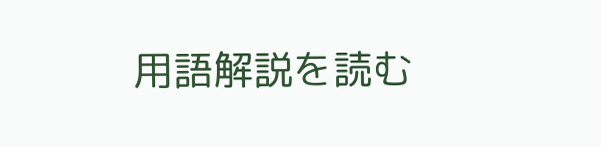用語解説を読む